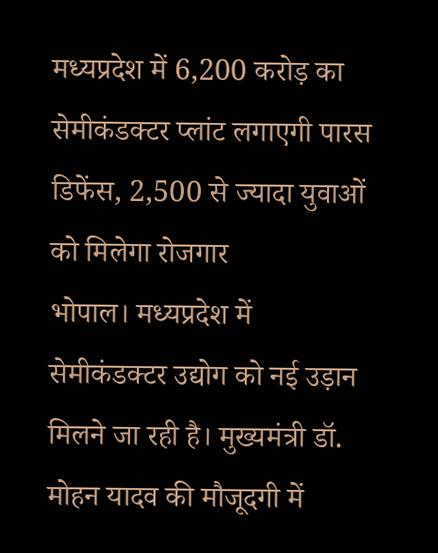मध्यप्रदेश में 6,200 करोड़ का सेमीकंडक्टर प्लांट लगाएगी पारस डिफेंस, 2,500 से ज्यादा युवाओं को मिलेगा रोजगार
भोपाल। मध्यप्रदेश में सेमीकंडक्टर उद्योग को नई उड़ान मिलने जा रही है। मुख्यमंत्री डॉ. मोहन यादव की मौजूदगी में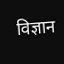विज्ञान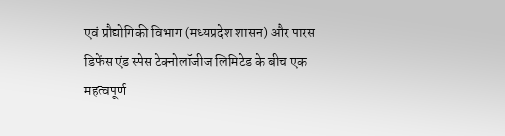एवं प्रौद्योगिकी विभाग (मध्यप्रदेश शासन) और पारस डिफेंस एंड स्पेस टेक्नोलॉजीज लिमिटेड के बीच एक महत्वपूर्ण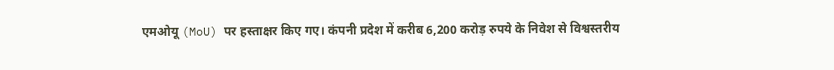एमओयू (MoU) पर हस्ताक्षर किए गए। कंपनी प्रदेश में करीब 6,200 करोड़ रुपये के निवेश से विश्वस्तरीय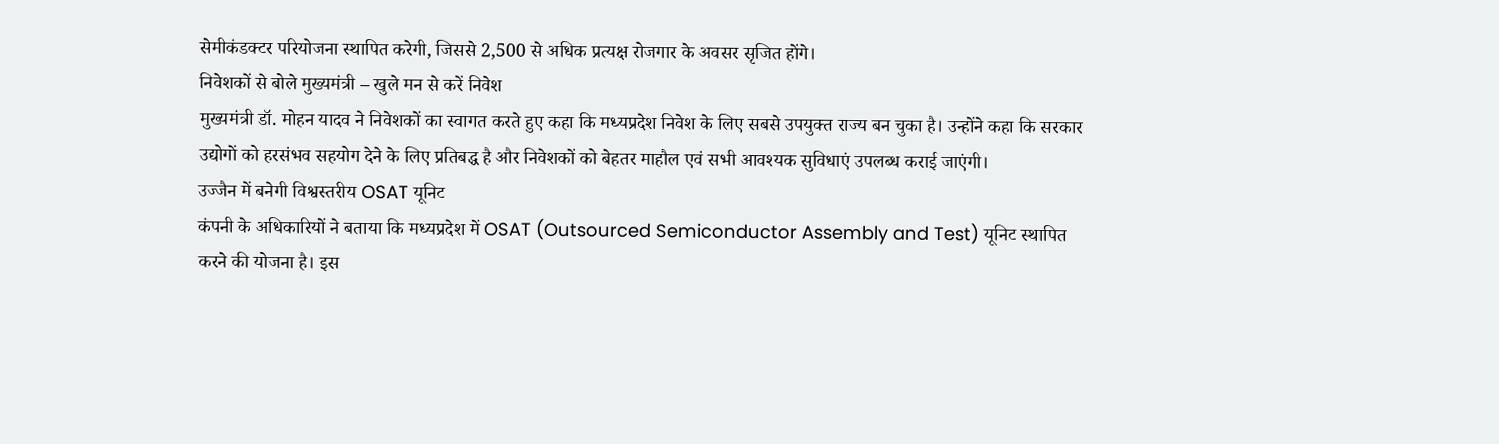सेमीकंडक्टर परियोजना स्थापित करेगी, जिससे 2,500 से अधिक प्रत्यक्ष रोजगार के अवसर सृजित होंगे।
निवेशकों से बोले मुख्यमंत्री – खुले मन से करें निवेश
मुख्यमंत्री डॉ. मोहन यादव ने निवेशकों का स्वागत करते हुए कहा कि मध्यप्रदेश निवेश के लिए सबसे उपयुक्त राज्य बन चुका है। उन्होंने कहा कि सरकार उद्योगों को हरसंभव सहयोग देने के लिए प्रतिबद्ध है और निवेशकों को बेहतर माहौल एवं सभी आवश्यक सुविधाएं उपलब्ध कराई जाएंगी।
उज्जैन में बनेगी विश्वस्तरीय OSAT यूनिट
कंपनी के अधिकारियों ने बताया कि मध्यप्रदेश में OSAT (Outsourced Semiconductor Assembly and Test) यूनिट स्थापित करने की योजना है। इस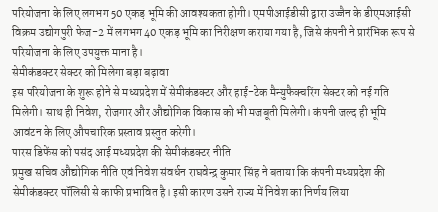परियोजना के लिए लगभग 50 एकड़ भूमि की आवश्यकता होगी। एमपीआईडीसी द्वारा उज्जैन के डीएमआईसी विक्रम उद्योगपुरी फेज-2 में लगभग 40 एकड़ भूमि का निरीक्षण कराया गया है, जिसे कंपनी ने प्रारंभिक रूप से परियोजना के लिए उपयुक्त माना है।
सेमीकंडक्टर सेक्टर को मिलेगा बड़ा बढ़ावा
इस परियोजना के शुरू होने से मध्यप्रदेश में सेमीकंडक्टर और हाई-टेक मैन्युफैक्चरिंग सेक्टर को नई गति मिलेगी। साथ ही निवेश, रोजगार और औद्योगिक विकास को भी मजबूती मिलेगी। कंपनी जल्द ही भूमि आवंटन के लिए औपचारिक प्रस्ताव प्रस्तुत करेगी।
पारस डिफेंस को पसंद आई मध्यप्रदेश की सेमीकंडक्टर नीति
प्रमुख सचिव औद्योगिक नीति एवं निवेश संवर्धन राघवेन्द्र कुमार सिंह ने बताया कि कंपनी मध्यप्रदेश की सेमीकंडक्टर पॉलिसी से काफी प्रभावित है। इसी कारण उसने राज्य में निवेश का निर्णय लिया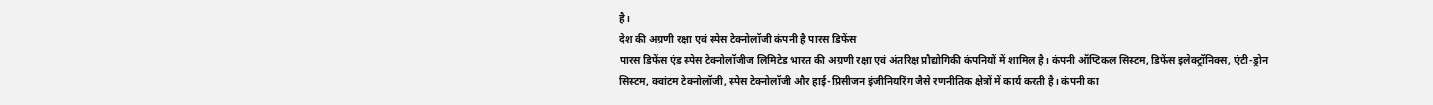है।
देश की अग्रणी रक्षा एवं स्पेस टेक्नोलॉजी कंपनी है पारस डिफेंस
पारस डिफेंस एंड स्पेस टेक्नोलॉजीज लिमिटेड भारत की अग्रणी रक्षा एवं अंतरिक्ष प्रौद्योगिकी कंपनियों में शामिल है। कंपनी ऑप्टिकल सिस्टम, डिफेंस इलेक्ट्रॉनिक्स, एंटी-ड्रोन सिस्टम, क्वांटम टेक्नोलॉजी, स्पेस टेक्नोलॉजी और हाई-प्रिसीजन इंजीनियरिंग जैसे रणनीतिक क्षेत्रों में कार्य करती है। कंपनी का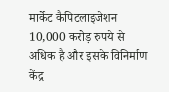मार्केट कैपिटलाइजेशन 10,000 करोड़ रुपये से अधिक है और इसके विनिर्माण केंद्र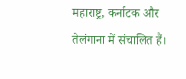महाराष्ट्र, कर्नाटक और तेलंगाना में संचालित हैं।